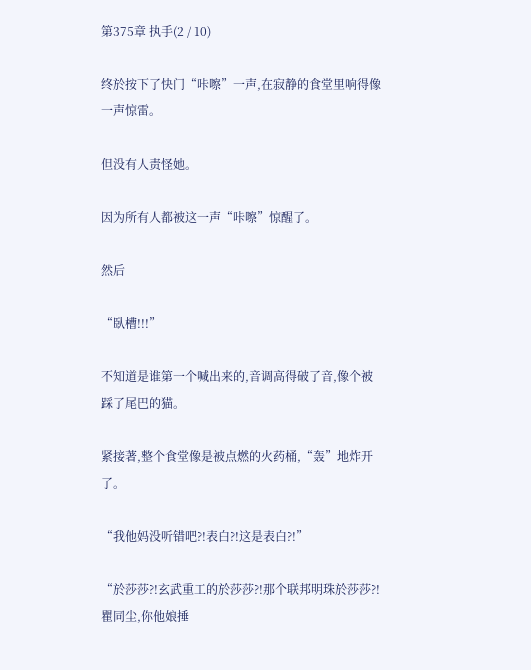第375章 执手(2 / 10)

终於按下了快门“咔嚓”一声,在寂静的食堂里响得像一声惊雷。

但没有人责怪她。

因为所有人都被这一声“咔嚓”惊醒了。

然后

“臥槽!!!”

不知道是谁第一个喊出来的,音调高得破了音,像个被踩了尾巴的猫。

紧接著,整个食堂像是被点燃的火药桶,“轰”地炸开了。

“我他妈没听错吧?!表白?!这是表白?!”

“於莎莎?!玄武重工的於莎莎?!那个联邦明珠於莎莎?!瞿同尘,你他娘捶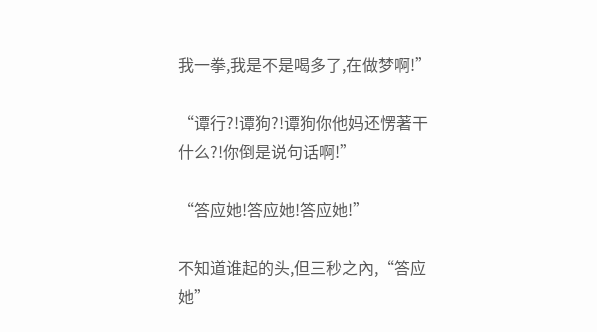我一拳,我是不是喝多了,在做梦啊!”

“谭行?!谭狗?!谭狗你他妈还愣著干什么?!你倒是说句话啊!”

“答应她!答应她!答应她!”

不知道谁起的头,但三秒之內,“答应她”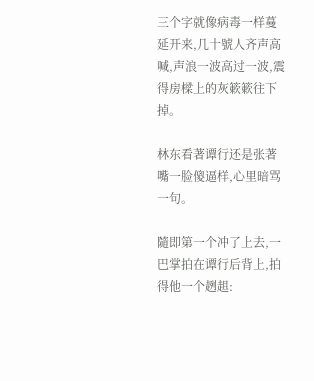三个字就像病毒一样蔓延开来,几十號人齐声高喊,声浪一波高过一波,震得房樑上的灰簌簌往下掉。

林东看著谭行还是张著嘴一脸傻逼样,心里暗骂一句。

隨即第一个冲了上去,一巴掌拍在谭行后背上,拍得他一个趔趄: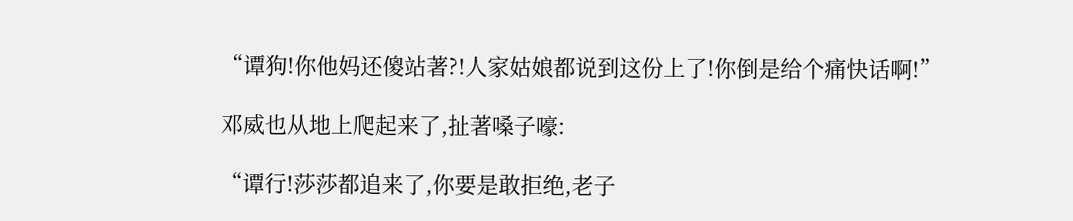“谭狗!你他妈还傻站著?!人家姑娘都说到这份上了!你倒是给个痛快话啊!”

邓威也从地上爬起来了,扯著嗓子嚎:

“谭行!莎莎都追来了,你要是敢拒绝,老子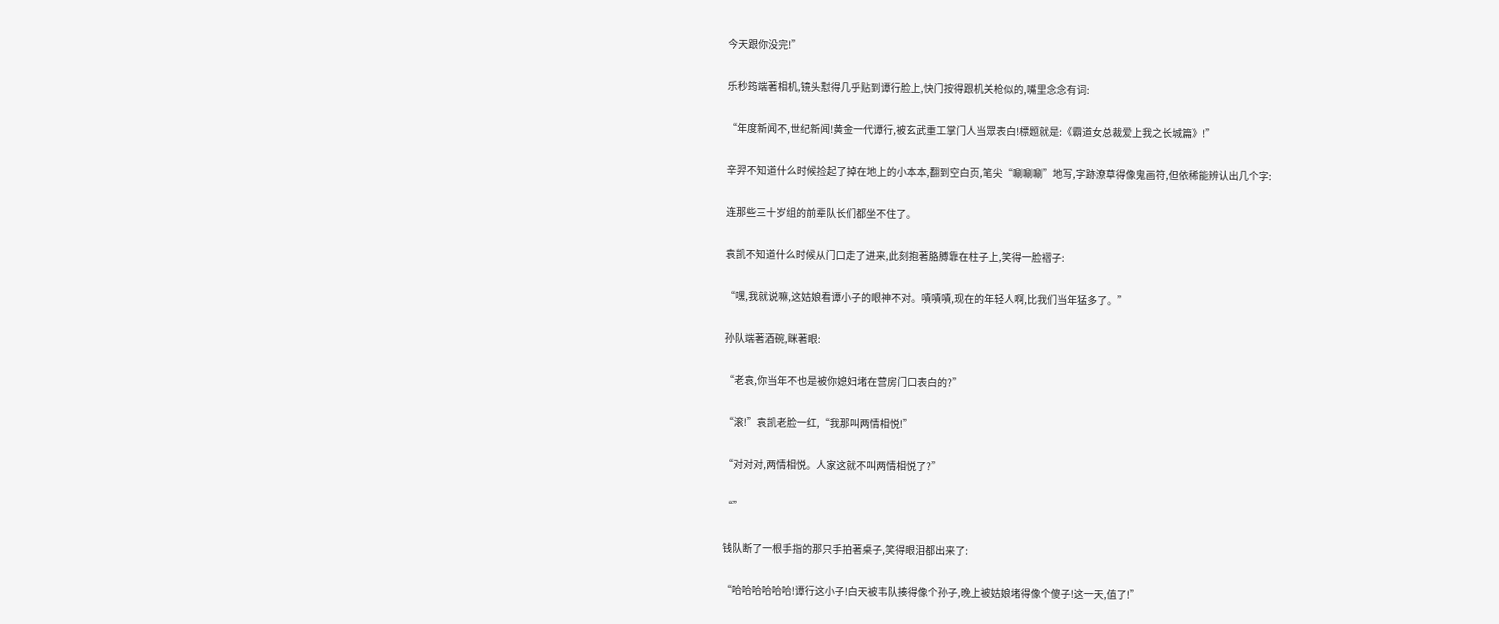今天跟你没完!”

乐秒筠端著相机,镜头懟得几乎贴到谭行脸上,快门按得跟机关枪似的,嘴里念念有词:

“年度新闻不,世纪新闻!黄金一代谭行,被玄武重工掌门人当眾表白!標题就是:《霸道女总裁爱上我之长城篇》!”

辛羿不知道什么时候捡起了掉在地上的小本本,翻到空白页,笔尖“唰唰唰”地写,字跡潦草得像鬼画符,但依稀能辨认出几个字:

连那些三十岁组的前辈队长们都坐不住了。

袁凯不知道什么时候从门口走了进来,此刻抱著胳膊靠在柱子上,笑得一脸褶子:

“嘿,我就说嘛,这姑娘看谭小子的眼神不对。嘖嘖嘖,现在的年轻人啊,比我们当年猛多了。”

孙队端著酒碗,眯著眼:

“老袁,你当年不也是被你媳妇堵在营房门口表白的?”

“滚!”袁凯老脸一红,“我那叫两情相悦!”

“对对对,两情相悦。人家这就不叫两情相悦了?”

“”

钱队断了一根手指的那只手拍著桌子,笑得眼泪都出来了:

“哈哈哈哈哈哈!谭行这小子!白天被韦队揍得像个孙子,晚上被姑娘堵得像个傻子!这一天,值了!”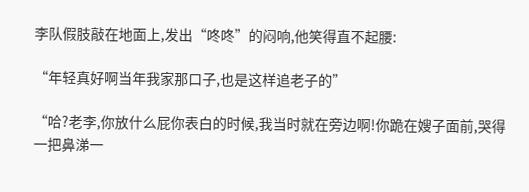李队假肢敲在地面上,发出“咚咚”的闷响,他笑得直不起腰:

“年轻真好啊当年我家那口子,也是这样追老子的”

“哈?老李,你放什么屁你表白的时候,我当时就在旁边啊!你跪在嫂子面前,哭得一把鼻涕一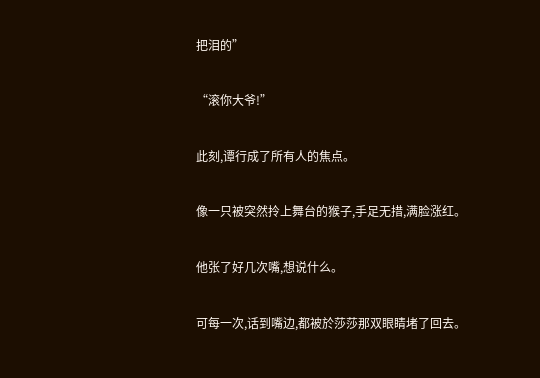把泪的”

“滚你大爷!”

此刻,谭行成了所有人的焦点。

像一只被突然拎上舞台的猴子,手足无措,满脸涨红。

他张了好几次嘴,想说什么。

可每一次,话到嘴边,都被於莎莎那双眼睛堵了回去。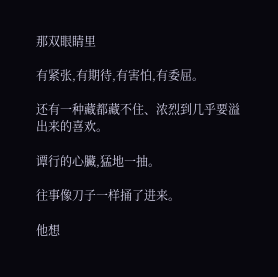那双眼睛里

有紧张,有期待,有害怕,有委屈。

还有一种藏都藏不住、浓烈到几乎要溢出来的喜欢。

谭行的心臟,猛地一抽。

往事像刀子一样捅了进来。

他想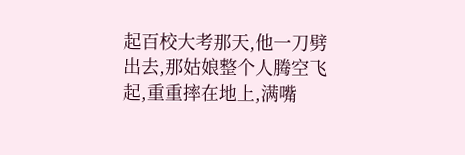起百校大考那天,他一刀劈出去,那姑娘整个人腾空飞起,重重摔在地上,满嘴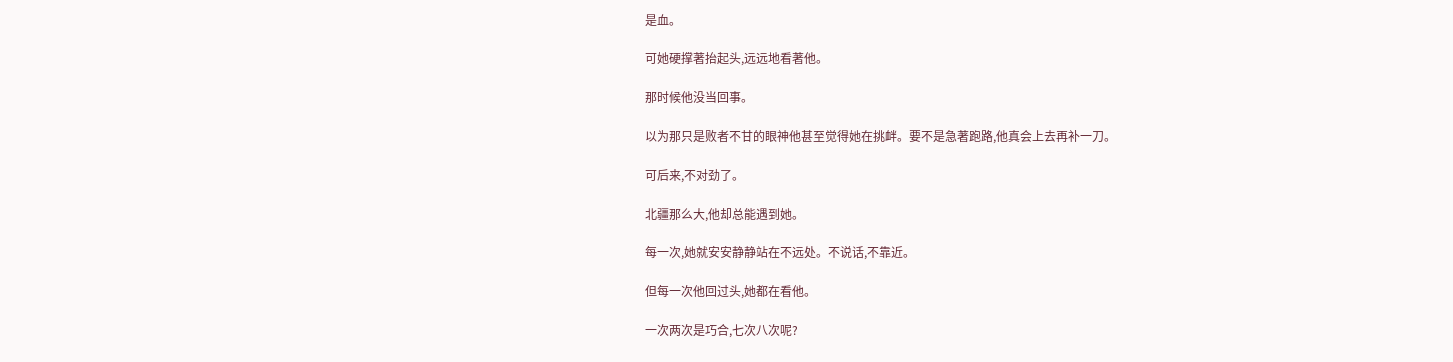是血。

可她硬撑著抬起头,远远地看著他。

那时候他没当回事。

以为那只是败者不甘的眼神他甚至觉得她在挑衅。要不是急著跑路,他真会上去再补一刀。

可后来,不对劲了。

北疆那么大,他却总能遇到她。

每一次,她就安安静静站在不远处。不说话,不靠近。

但每一次他回过头,她都在看他。

一次两次是巧合,七次八次呢?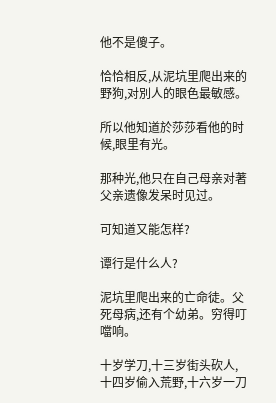他不是傻子。

恰恰相反,从泥坑里爬出来的野狗,对別人的眼色最敏感。

所以他知道於莎莎看他的时候,眼里有光。

那种光,他只在自己母亲对著父亲遗像发呆时见过。

可知道又能怎样?

谭行是什么人?

泥坑里爬出来的亡命徒。父死母病,还有个幼弟。穷得叮噹响。

十岁学刀,十三岁街头砍人,十四岁偷入荒野,十六岁一刀